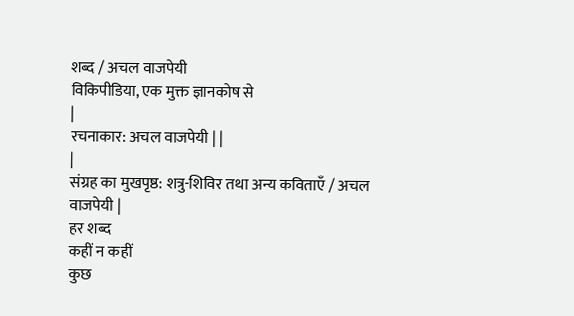शब्द / अचल वाजपेयी
विकिपीडिया, एक मुक्त ज्ञानकोष से
|
रचनाकार: अचल वाजपेयी | |
|
संग्रह का मुखपृष्ठ: शत्रु-शिविर तथा अन्य कविताएँ / अचल वाजपेयी |
हर शब्द
कहीं न कहीं
कुछ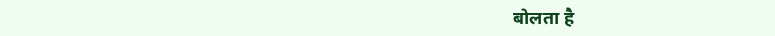बोलता है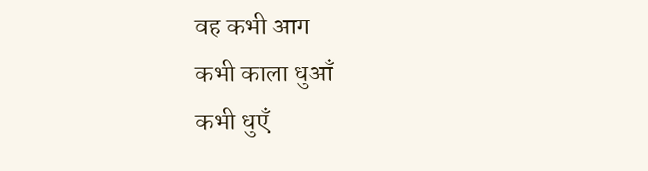वह कभी आग
कभी काला धुआँ
कभी धुएँ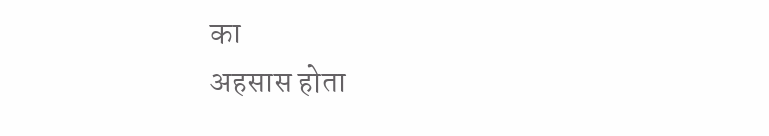का
अहसास होता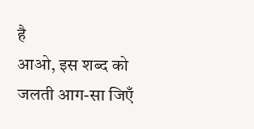है
आओ, इस शब्द को
जलती आग-सा जिएँ